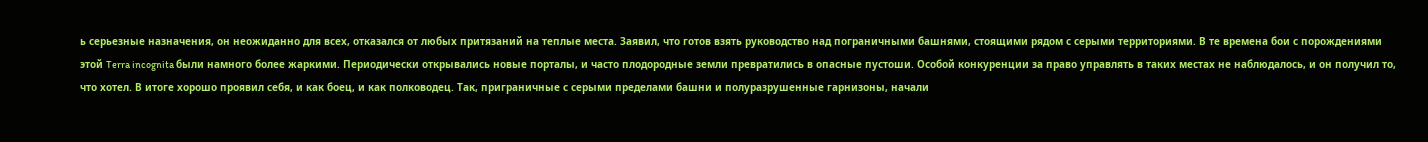ь серьезные назначения, он неожиданно для всех, отказался от любых притязаний на теплые места. Заявил, что готов взять руководство над пограничными башнями, стоящими рядом с серыми территориями. В те времена бои с порождениями этой Terra incognita были намного более жаркими. Периодически открывались новые порталы, и часто плодородные земли превратились в опасные пустоши. Особой конкуренции за право управлять в таких местах не наблюдалось, и он получил то, что хотел. В итоге хорошо проявил себя, и как боец, и как полководец. Так, приграничные с серыми пределами башни и полуразрушенные гарнизоны, начали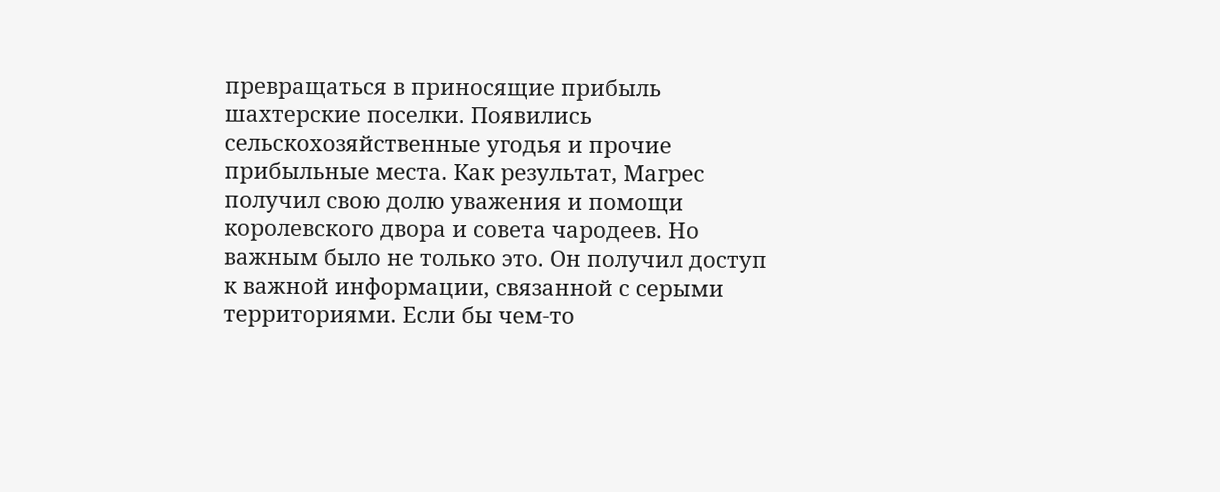превращаться в приносящие прибыль шахтерские поселки. Появились сельскохозяйственные угодья и прочие прибыльные места. Как результат, Магрес получил свою долю уважения и помощи королевского двора и совета чародеев. Но важным было не только это. Он получил доступ к важной информации, связанной с серыми территориями. Если бы чем-то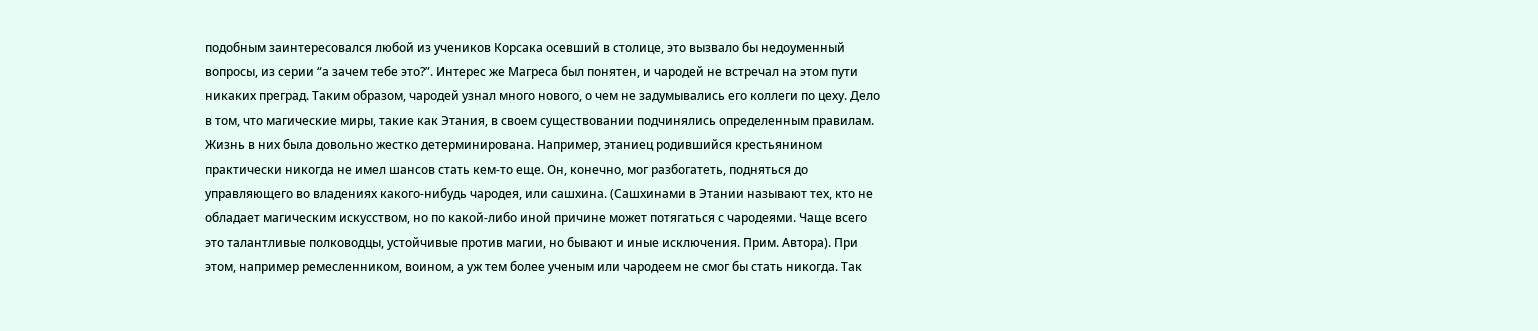подобным заинтересовался любой из учеников Корсака осевший в столице, это вызвало бы недоуменный вопросы, из серии “а зачем тебе это?”. Интерес же Магреса был понятен, и чародей не встречал на этом пути никаких преград. Таким образом, чародей узнал много нового, о чем не задумывались его коллеги по цеху. Дело в том, что магические миры, такие как Этания, в своем существовании подчинялись определенным правилам. Жизнь в них была довольно жестко детерминирована. Например, этаниец родившийся крестьянином практически никогда не имел шансов стать кем-то еще. Он, конечно, мог разбогатеть, подняться до управляющего во владениях какого-нибудь чародея, или сашхина. (Сашхинами в Этании называют тех, кто не обладает магическим искусством, но по какой-либо иной причине может потягаться с чародеями. Чаще всего это талантливые полководцы, устойчивые против магии, но бывают и иные исключения. Прим. Автора). При этом, например ремесленником, воином, а уж тем более ученым или чародеем не смог бы стать никогда. Так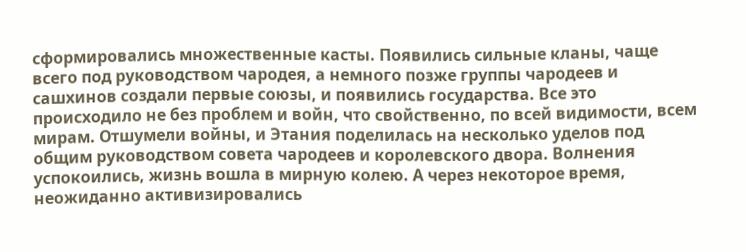сформировались множественные касты. Появились сильные кланы, чаще всего под руководством чародея, а немного позже группы чародеев и сашхинов создали первые союзы, и появились государства. Все это происходило не без проблем и войн, что свойственно, по всей видимости, всем мирам. Отшумели войны, и Этания поделилась на несколько уделов под общим руководством совета чародеев и королевского двора. Волнения успокоились, жизнь вошла в мирную колею. А через некоторое время, неожиданно активизировались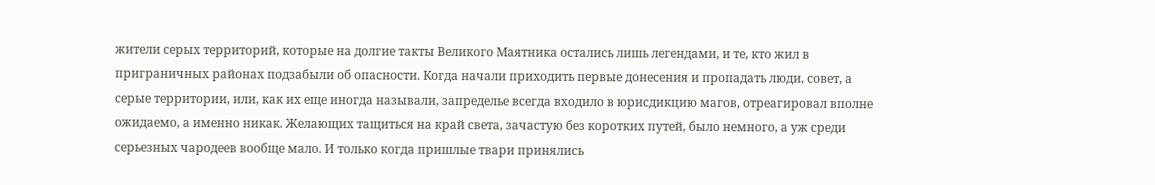жители серых территорий, которые на долгие такты Великого Маятника остались лишь легендами, и те, кто жил в приграничных районах подзабыли об опасности. Когда начали приходить первые донесения и пропадать люди, совет, а серые территории, или, как их еще иногда называли, запределье всегда входило в юрисдикцию магов, отреагировал вполне ожидаемо, а именно никак. Желающих тащиться на край света, зачастую без коротких путей, было немного, а уж среди серьезных чародеев вообще мало. И только когда пришлые твари принялись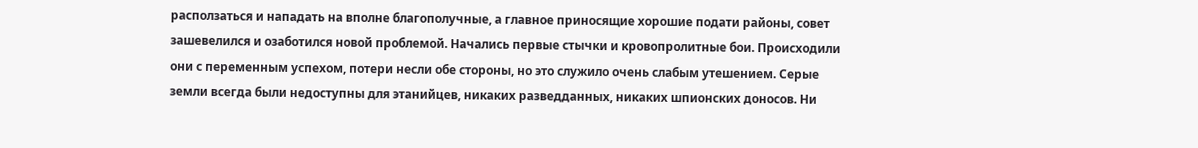расползаться и нападать на вполне благополучные, а главное приносящие хорошие подати районы, совет зашевелился и озаботился новой проблемой. Начались первые стычки и кровопролитные бои. Происходили они с переменным успехом, потери несли обе стороны, но это служило очень слабым утешением. Серые земли всегда были недоступны для этанийцев, никаких разведданных, никаких шпионских доносов. Ни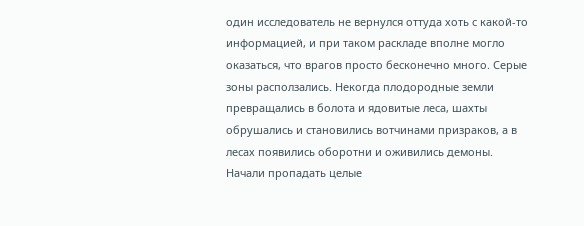один исследователь не вернулся оттуда хоть с какой-то информацией, и при таком раскладе вполне могло оказаться, что врагов просто бесконечно много. Серые зоны расползались. Некогда плодородные земли превращались в болота и ядовитые леса, шахты обрушались и становились вотчинами призраков, а в лесах появились оборотни и оживились демоны. Начали пропадать целые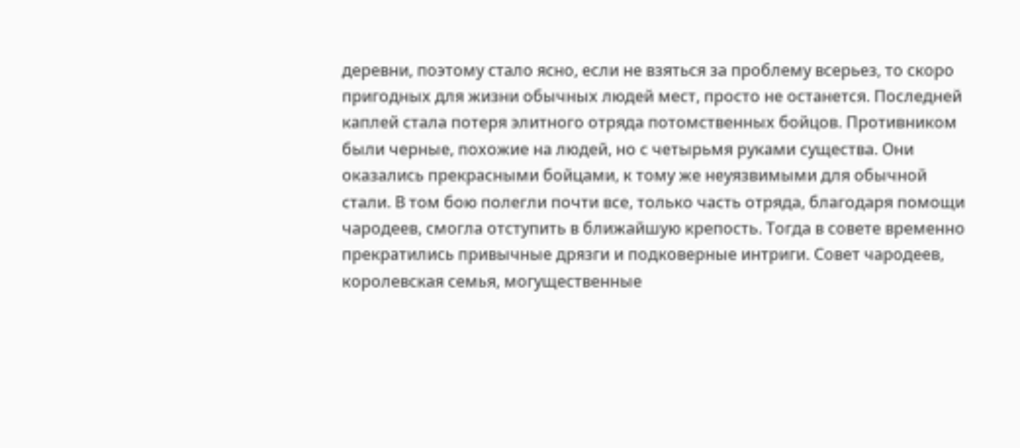деревни, поэтому стало ясно, если не взяться за проблему всерьез, то скоро пригодных для жизни обычных людей мест, просто не останется. Последней каплей стала потеря элитного отряда потомственных бойцов. Противником были черные, похожие на людей, но с четырьмя руками существа. Они оказались прекрасными бойцами, к тому же неуязвимыми для обычной стали. В том бою полегли почти все, только часть отряда, благодаря помощи чародеев, смогла отступить в ближайшую крепость. Тогда в совете временно прекратились привычные дрязги и подковерные интриги. Совет чародеев, королевская семья, могущественные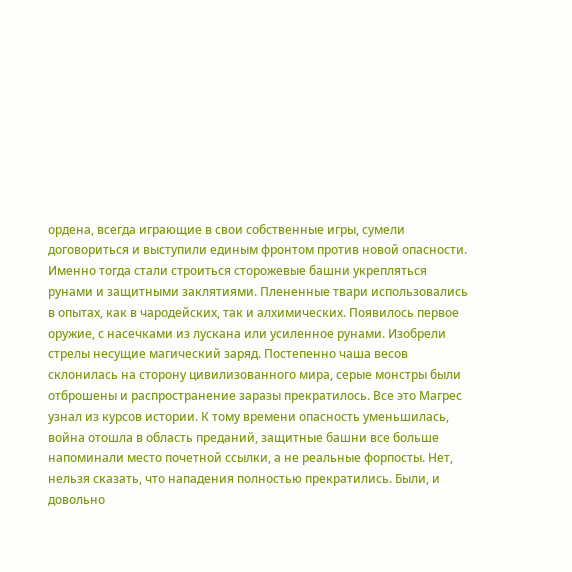ордена, всегда играющие в свои собственные игры, сумели договориться и выступили единым фронтом против новой опасности. Именно тогда стали строиться сторожевые башни укрепляться рунами и защитными заклятиями. Плененные твари использовались в опытах, как в чародейских, так и алхимических. Появилось первое оружие, с насечками из лускана или усиленное рунами. Изобрели стрелы несущие магический заряд. Постепенно чаша весов склонилась на сторону цивилизованного мира, серые монстры были отброшены и распространение заразы прекратилось. Все это Магрес узнал из курсов истории. К тому времени опасность уменьшилась, война отошла в область преданий, защитные башни все больше напоминали место почетной ссылки, а не реальные форпосты. Нет, нельзя сказать, что нападения полностью прекратились. Были, и довольно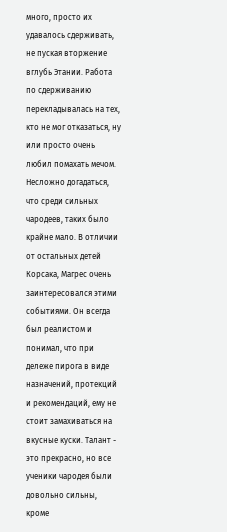много, просто их удавалось сдерживать, не пуская вторжение вглубь Этании. Работа по сдерживанию перекладывалась на тех, кто не мог отказаться, ну или просто очень любил помахать мечом. Несложно догадаться, что среди сильных чародеев, таких было крайне мало. В отличии от остальных детей Корсака, Магрес очень заинтересовался этими событиями. Он всегда был реалистом и понимал, что при дележе пирога в виде назначений, протекций и рекомендаций, ему не стоит замахиваться на вкусные куски. Талант - это прекрасно, но все ученики чародея были довольно сильны, кроме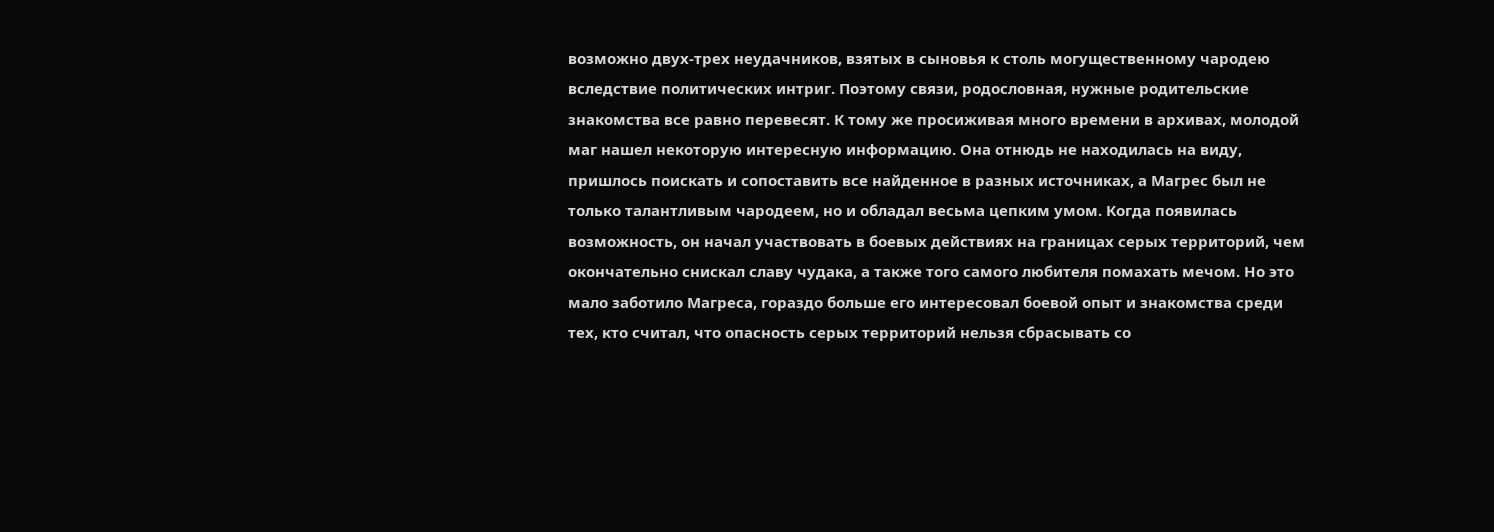возможно двух-трех неудачников, взятых в сыновья к столь могущественному чародею вследствие политических интриг. Поэтому связи, родословная, нужные родительские знакомства все равно перевесят. К тому же просиживая много времени в архивах, молодой маг нашел некоторую интересную информацию. Она отнюдь не находилась на виду, пришлось поискать и сопоставить все найденное в разных источниках, а Магрес был не только талантливым чародеем, но и обладал весьма цепким умом. Когда появилась возможность, он начал участвовать в боевых действиях на границах серых территорий, чем окончательно снискал славу чудака, а также того самого любителя помахать мечом. Но это мало заботило Магреса, гораздо больше его интересовал боевой опыт и знакомства среди тех, кто считал, что опасность серых территорий нельзя сбрасывать со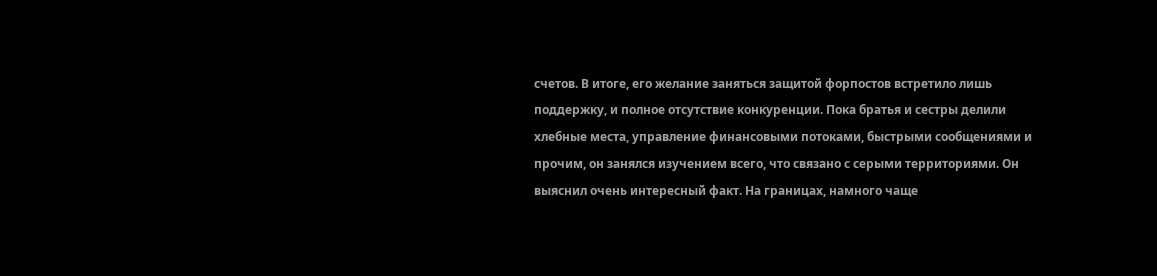счетов. В итоге, его желание заняться защитой форпостов встретило лишь поддержку, и полное отсутствие конкуренции. Пока братья и сестры делили хлебные места, управление финансовыми потоками, быстрыми сообщениями и прочим, он занялся изучением всего, что связано с серыми территориями. Он выяснил очень интересный факт. На границах, намного чаще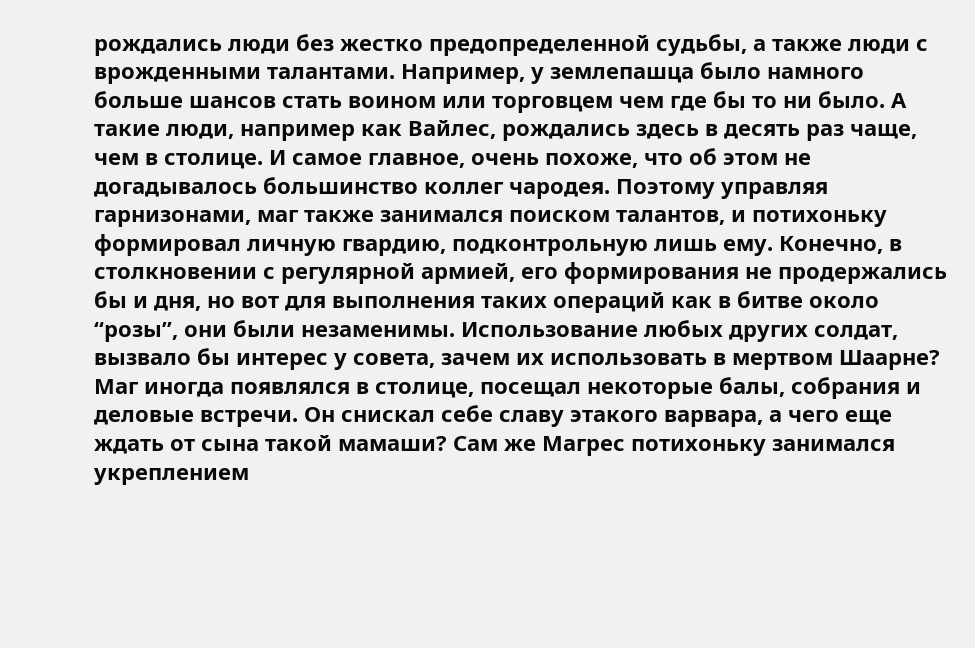рождались люди без жестко предопределенной судьбы, а также люди с врожденными талантами. Например, у землепашца было намного больше шансов стать воином или торговцем чем где бы то ни было. А такие люди, например как Вайлес, рождались здесь в десять раз чаще, чем в столице. И самое главное, очень похоже, что об этом не догадывалось большинство коллег чародея. Поэтому управляя гарнизонами, маг также занимался поиском талантов, и потихоньку формировал личную гвардию, подконтрольную лишь ему. Конечно, в столкновении с регулярной армией, его формирования не продержались бы и дня, но вот для выполнения таких операций как в битве около “розы”, они были незаменимы. Использование любых других солдат, вызвало бы интерес у совета, зачем их использовать в мертвом Шаарне? Маг иногда появлялся в столице, посещал некоторые балы, собрания и деловые встречи. Он снискал себе славу этакого варвара, а чего еще ждать от сына такой мамаши? Сам же Магрес потихоньку занимался укреплением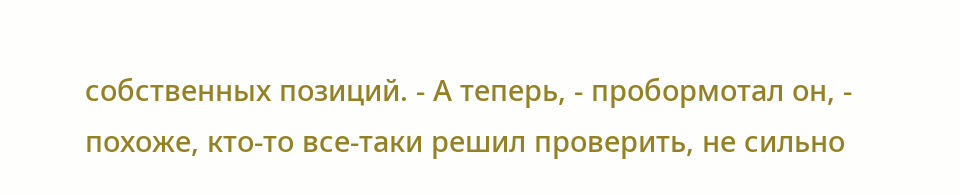собственных позиций. - А теперь, - пробормотал он, - похоже, кто-то все-таки решил проверить, не сильно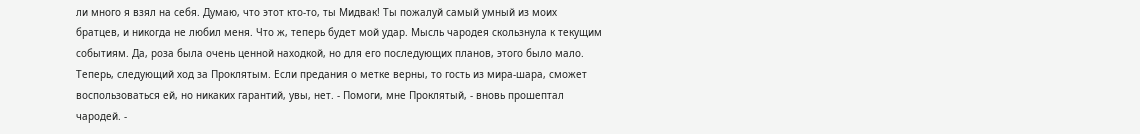ли много я взял на себя. Думаю, что этот кто-то, ты Мидвак! Ты пожалуй самый умный из моих братцев, и никогда не любил меня. Что ж, теперь будет мой удар. Мысль чародея скользнула к текущим событиям. Да, роза была очень ценной находкой, но для его последующих планов, этого было мало. Теперь, следующий ход за Проклятым. Если предания о метке верны, то гость из мира-шара, сможет воспользоваться ей, но никаких гарантий, увы, нет. - Помоги, мне Проклятый, - вновь прошептал чародей. -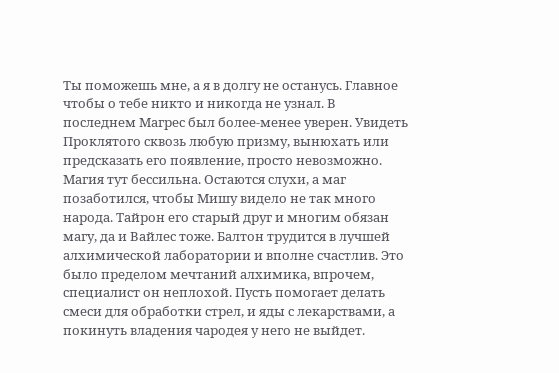Ты поможешь мне, а я в долгу не останусь. Главное чтобы о тебе никто и никогда не узнал. В последнем Магрес был более-менее уверен. Увидеть Проклятого сквозь любую призму, вынюхать или предсказать его появление, просто невозможно. Магия тут бессильна. Остаются слухи, а маг позаботился, чтобы Мишу видело не так много народа. Тайрон его старый друг и многим обязан магу, да и Вайлес тоже. Балтон трудится в лучшей алхимической лаборатории и вполне счастлив. Это было пределом мечтаний алхимика, впрочем, специалист он неплохой. Пусть помогает делать смеси для обработки стрел, и яды с лекарствами, а покинуть владения чародея у него не выйдет.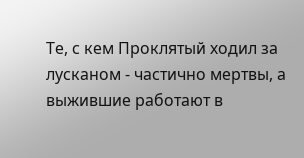Те, с кем Проклятый ходил за лусканом - частично мертвы, а выжившие работают в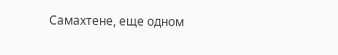Самахтене, еще одном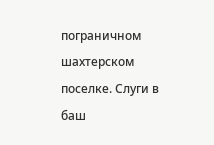пограничном шахтерском поселке. Слуги в баш